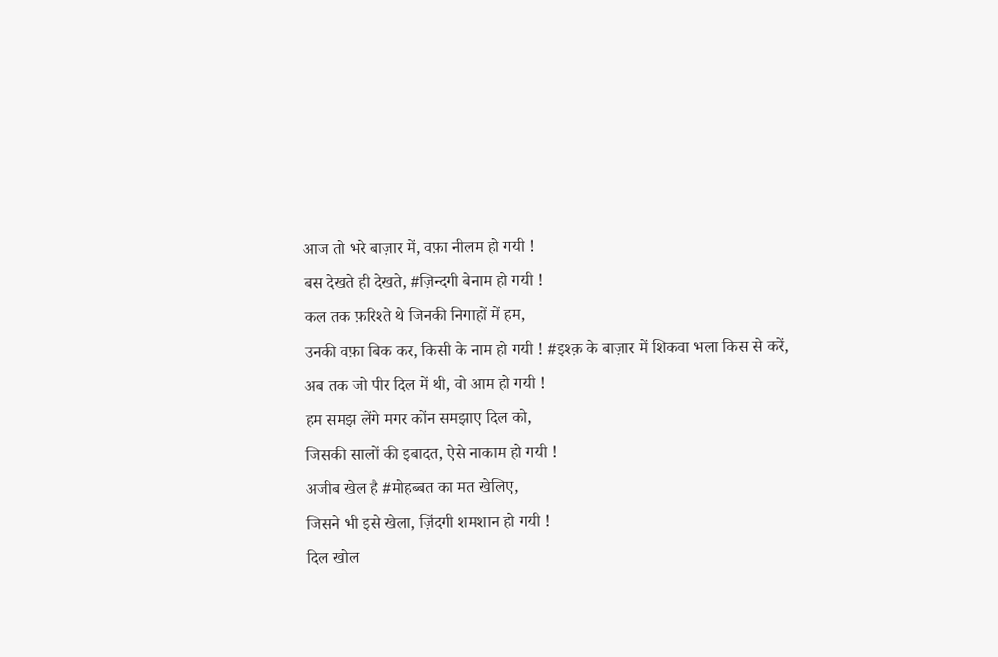आज तो भरे बाज़ार में, वफ़ा नीलम हो गयी !
बस देखते ही देखते, #ज़िन्दगी बेनाम हो गयी !
कल तक फ़रिश्ते थे जिनकी निगाहों में हम,
उनकी वफ़ा बिक कर, किसी के नाम हो गयी ! #इश्क़ के बाज़ार में शिकवा भला किस से करें,
अब तक जो पीर दिल में थी, वो आम हो गयी !
हम समझ लेंगे मगर कोंन समझाए दिल को,
जिसकी सालों की इबादत, ऐसे नाकाम हो गयी !
अजीब खेल है #मोहब्बत का मत खेलिए,
जिसने भी इसे खेला, ज़िंदगी शमशान हो गयी !
दिल खोल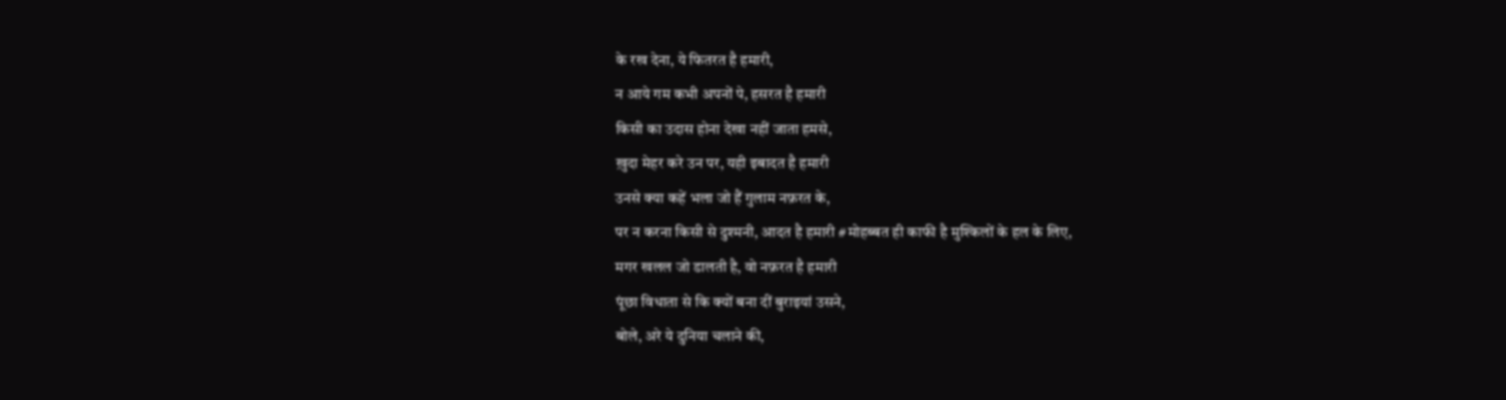के रख देना, ये फितरत है हमारी,
न आये गम कभी अपनों पे, हसरत है हमारी
किसी का उदास होना देखा नहीं जाता हमसे,
ख़ुदा मेहर करे उन पर, यही इबादत है हमारी
उनसे क्या कहें भला जो हैं गुलाम नफ़रत के,
पर न करना किसी से दुश्मनी, आदत है हमारी #मोहब्बत ही काफी है मुश्किलों के हल के लिए,
मगर खलल जो डालती है, वो नफ़रत है हमारी
पूंछा विधाता से कि क्यों बना दीं बुराइयां उसने,
बोले, अरे ये दुनिया चलाने की,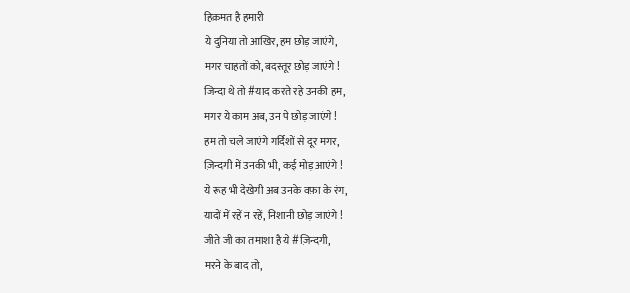हिक़मत है हमारी
ये दुनिया तो आखिर, हम छोड़ जाएंगे,
मगर चाहतों को, बदस्तूर छोड़ जाएंगे !
जिन्दा थे तो #याद करते रहे उनकी हम,
मगर ये काम अब, उन पे छोड़ जाएंगे !
हम तो चले जाएंगे गर्दिशों से दूर मगर,
ज़िन्दगी में उनकी भी, कई मोड़ आएंगे !
ये रूह भी देखेगी अब उनके वफ़ा के रंग,
यादों में रहें न रहें, निशानी छोड़ जाएंगे !
जीते जी का तमाशा है ये #ज़िन्दगी,
मरने के बाद तो,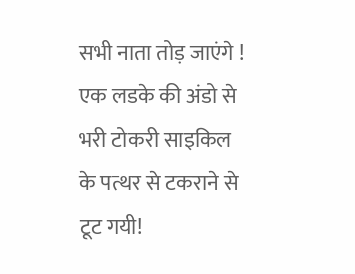सभी नाता तोड़ जाएंगे !
एक लडके की अंडो से भरी टोकरी साइकिल के पत्थर से टकराने से टूट गयी!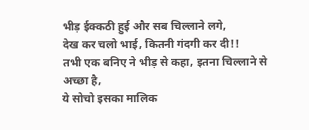भीड़ ईक्कठी हुई और सब चिल्लाने लगे,
देख कर चलो भाई, कितनी गंदगी कर दी!!
तभी एक बनिए ने भीड़ से कहा, इतना चिल्लाने से अच्छा है,
ये सोचो इसका मालिक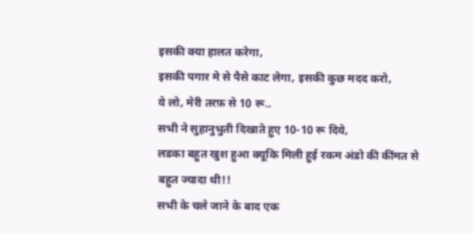इसकी क्या हालत करेगा,
इसकी पगार मे से पैसे काट लेगा, इसकी कुछ मदद करो,
ये लो, मेरी तरफ़ से 10 रू..
सभी ने सुहानुभुती दिखाते हुए 10-10 रू दिये,
लडका बहुत खुश हुआ क्यूकि मिली हुई रकम अंडो की कींमत से बहुत ज्यादा थी!!
सभी के चले जाने के बाद एक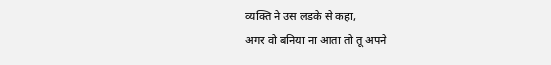व्यक्ति ने उस लडके से कहा,
अगर वो बनिया ना आता तो तू अपने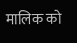मालिक को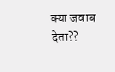क्या जवाब देता??